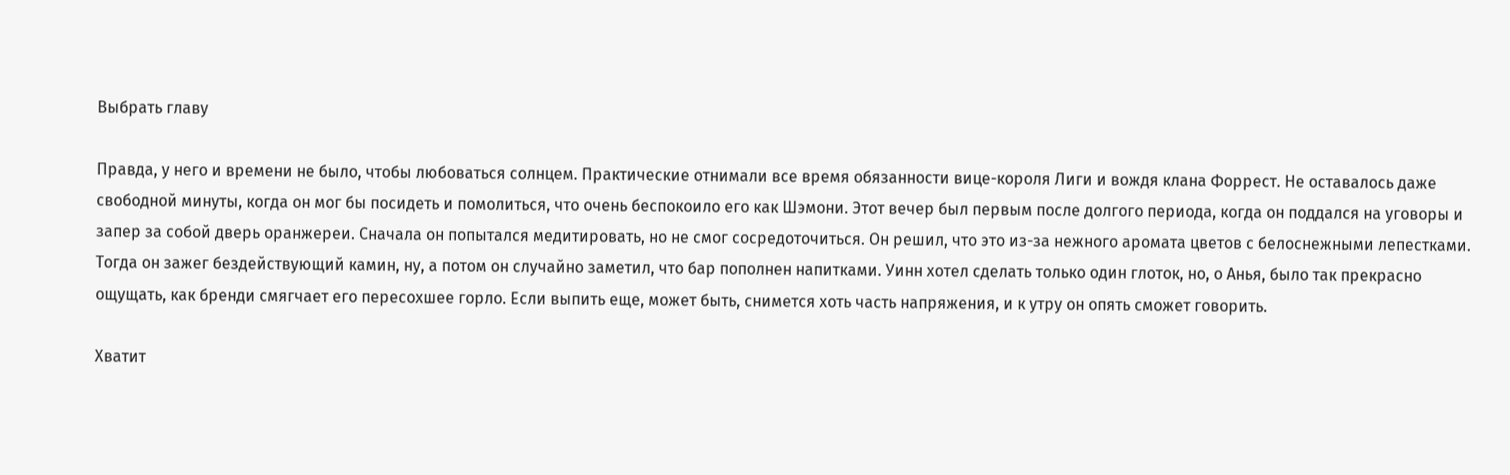Выбрать главу

Правда, у него и времени не было, чтобы любоваться солнцем. Практические отнимали все время обязанности вице-короля Лиги и вождя клана Форрест. Не оставалось даже свободной минуты, когда он мог бы посидеть и помолиться, что очень беспокоило его как Шэмони. Этот вечер был первым после долгого периода, когда он поддался на уговоры и запер за собой дверь оранжереи. Сначала он попытался медитировать, но не смог сосредоточиться. Он решил, что это из-за нежного аромата цветов с белоснежными лепестками. Тогда он зажег бездействующий камин, ну, а потом он случайно заметил, что бар пополнен напитками. Уинн хотел сделать только один глоток, но, о Анья, было так прекрасно ощущать, как бренди смягчает его пересохшее горло. Если выпить еще, может быть, снимется хоть часть напряжения, и к утру он опять сможет говорить.

Хватит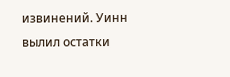извинений. Уинн вылил остатки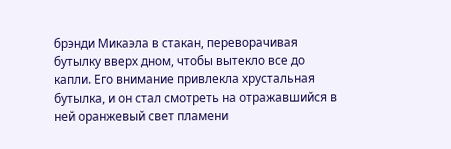брэнди Микаэла в стакан, переворачивая бутылку вверх дном, чтобы вытекло все до капли. Его внимание привлекла хрустальная бутылка, и он стал смотреть на отражавшийся в ней оранжевый свет пламени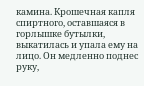камина. Крошечная капля спиртного, оставшаяся в горлышке бутылки, выкатилась и упала ему на лицо. Он медленно поднес руку,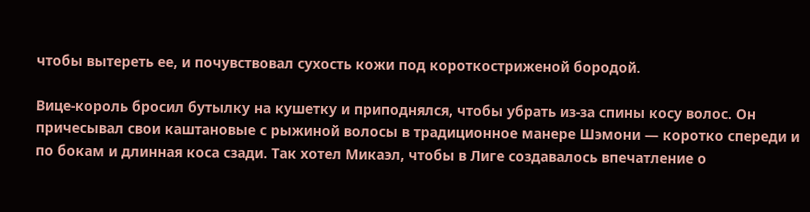чтобы вытереть ее, и почувствовал сухость кожи под короткостриженой бородой.

Вице-король бросил бутылку на кушетку и приподнялся, чтобы убрать из-за спины косу волос. Он причесывал свои каштановые с рыжиной волосы в традиционное манере Шэмони — коротко спереди и по бокам и длинная коса сзади. Так хотел Микаэл, чтобы в Лиге создавалось впечатление о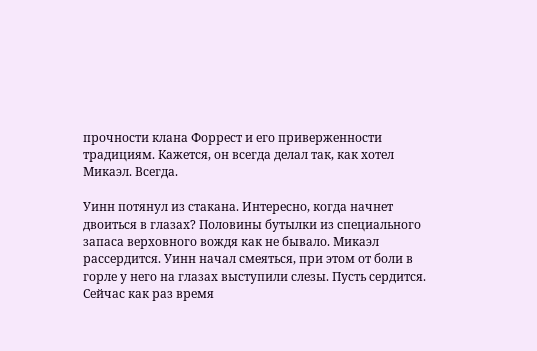прочности клана Форрест и его приверженности традициям. Кажется, он всегда делал так, как хотел Микаэл. Всегда.

Уинн потянул из стакана. Интересно, когда начнет двоиться в глазах? Половины бутылки из специального запаса верховного вождя как не бывало. Микаэл рассердится. Уинн начал смеяться, при этом от боли в горле у него на глазах выступили слезы. Пусть сердится. Сейчас как раз время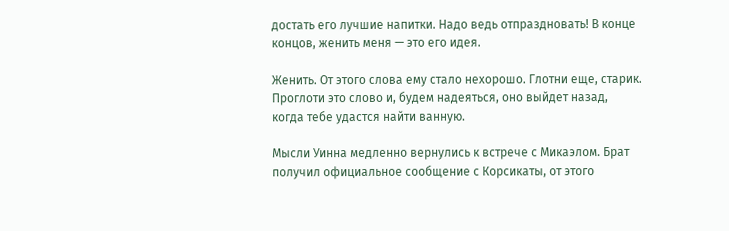достать его лучшие напитки. Надо ведь отпраздновать! В конце концов, женить меня — это его идея.

Женить. От этого слова ему стало нехорошо. Глотни еще, старик. Проглоти это слово и, будем надеяться, оно выйдет назад, когда тебе удастся найти ванную.

Мысли Уинна медленно вернулись к встрече с Микаэлом. Брат получил официальное сообщение с Корсикаты, от этого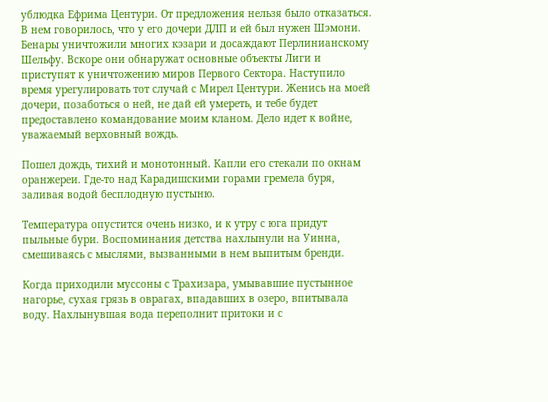ублюдка Ефрима Центури. От предложения нельзя было отказаться. В нем говорилось, что у его дочери ДЛП и ей был нужен Шэмони. Бенары уничтожили многих кэзари и досаждают Перлинианскому Шельфу. Вскоре они обнаружат основные объекты Лиги и приступят к уничтожению миров Первого Сектора. Наступило время урегулировать тот случай с Мирел Центури. Женись на моей дочери, позаботься о ней, не дай ей умереть, и тебе будет предоставлено командование моим кланом. Дело идет к войне, уважаемый верховный вождь.

Пошел дождь, тихий и монотонный. Капли его стекали по окнам оранжереи. Где-то над Карадишскими горами гремела буря, заливая водой бесплодную пустыню.

Температура опустится очень низко, и к утру с юга придут пыльные бури. Воспоминания детства нахлынули на Уинна, смешиваясь с мыслями, вызванными в нем выпитым бренди.

Когда приходили муссоны с Трахизара, умывавшие пустынное нагорье, сухая грязь в оврагах, впадавших в озеро, впитывала воду. Нахлынувшая вода переполнит притоки и с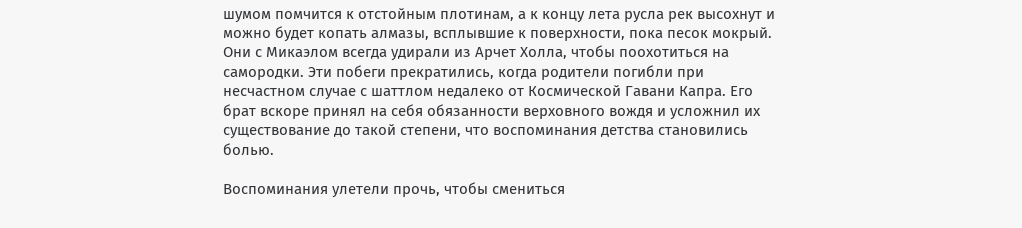шумом помчится к отстойным плотинам, а к концу лета русла рек высохнут и можно будет копать алмазы, всплывшие к поверхности, пока песок мокрый. Они с Микаэлом всегда удирали из Арчет Холла, чтобы поохотиться на самородки. Эти побеги прекратились, когда родители погибли при несчастном случае с шаттлом недалеко от Космической Гавани Капра. Его брат вскоре принял на себя обязанности верховного вождя и усложнил их существование до такой степени, что воспоминания детства становились болью.

Воспоминания улетели прочь, чтобы смениться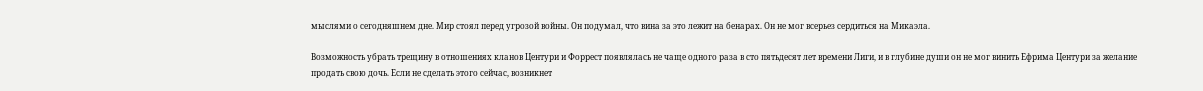мыслями о сегодняшнем дне. Мир стоял перед угрозой войны. Он подумал, что вина за это лежит на бенарах. Он не мог всерьез сердиться на Микаэла.

Возможность убрать трещину в отношениях кланов Центури и Форрест появлялась не чаще одного раза в сто пятьдесят лет времени Лиги, и в глубине души он не мог винить Ефрима Центури за желание продать свою дочь. Если не сделать этого сейчас, возникнет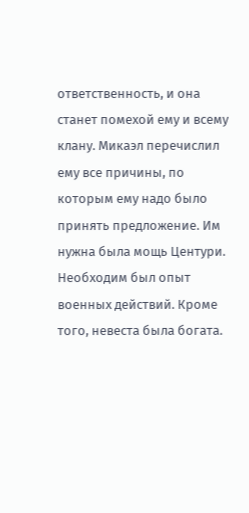ответственность, и она станет помехой ему и всему клану. Микаэл перечислил ему все причины, по которым ему надо было принять предложение. Им нужна была мощь Центури. Необходим был опыт военных действий. Кроме того, невеста была богата.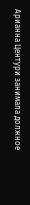Арианна Центури занимала должное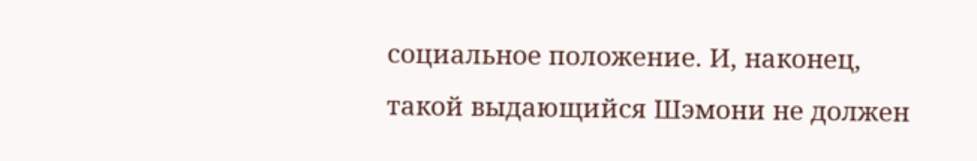социальное положение. И, наконец, такой выдающийся Шэмони не должен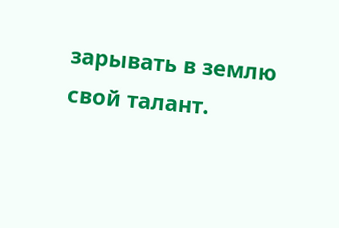зарывать в землю свой талант.